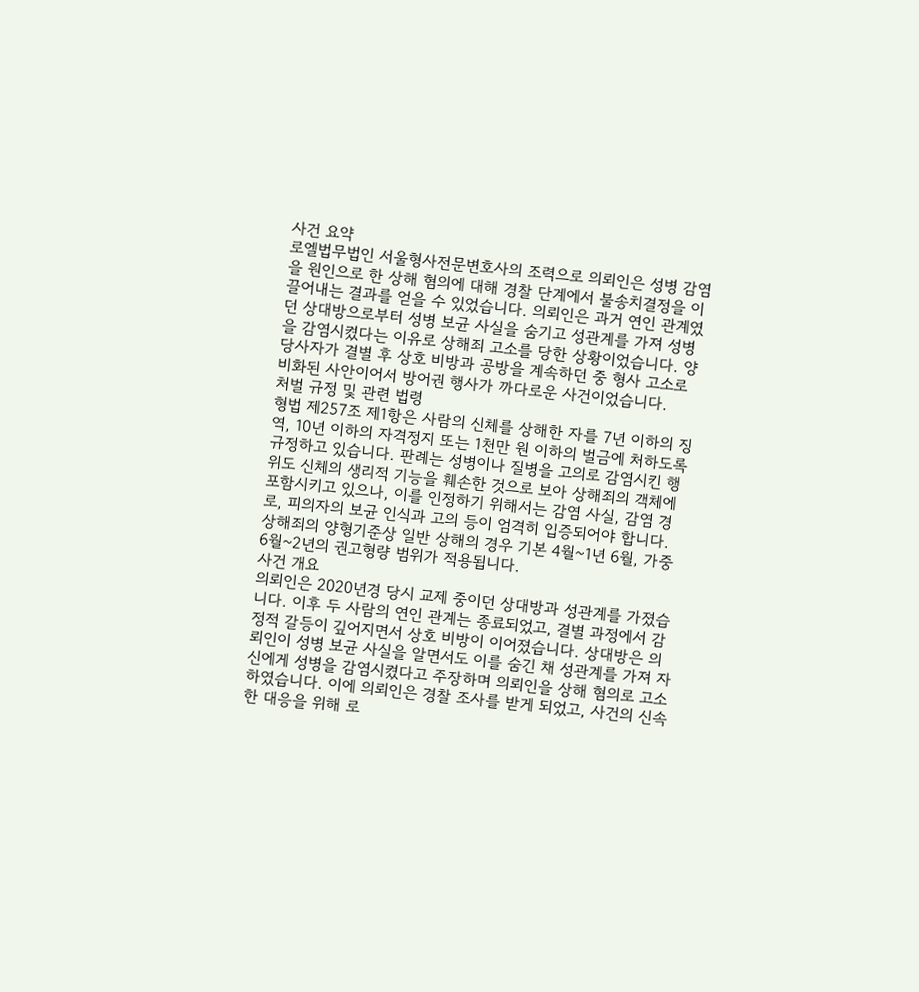사건 요약
로엘법무법인 서울형사전문변호사의 조력으로 의뢰인은 성병 감염을 원인으로 한 상해 혐의에 대해 경찰 단계에서 불송치결정을 이끌어내는 결과를 얻을 수 있었습니다. 의뢰인은 과거 연인 관계였던 상대방으로부터 성병 보균 사실을 숨기고 성관계를 가져 성병을 감염시켰다는 이유로 상해죄 고소를 당한 상황이었습니다. 양 당사자가 결별 후 상호 비방과 공방을 계속하던 중 형사 고소로 비화된 사안이어서 방어권 행사가 까다로운 사건이었습니다.
처벌 규정 및 관련 법령
형법 제257조 제1항은 사람의 신체를 상해한 자를 7년 이하의 징역, 10년 이하의 자격정지 또는 1천만 원 이하의 벌금에 처하도록 규정하고 있습니다. 판례는 성병이나 질병을 고의로 감염시킨 행위도 신체의 생리적 기능을 훼손한 것으로 보아 상해죄의 객체에 포함시키고 있으나, 이를 인정하기 위해서는 감염 사실, 감염 경로, 피의자의 보균 인식과 고의 등이 엄격히 입증되어야 합니다. 상해죄의 양형기준상 일반 상해의 경우 기본 4월~1년 6월, 가중 6월~2년의 권고형량 범위가 적용됩니다.
사건 개요
의뢰인은 2020년경 당시 교제 중이던 상대방과 성관계를 가졌습니다. 이후 두 사람의 연인 관계는 종료되었고, 결별 과정에서 감정적 갈등이 깊어지면서 상호 비방이 이어졌습니다. 상대방은 의뢰인이 성병 보균 사실을 알면서도 이를 숨긴 채 성관계를 가져 자신에게 성병을 감염시켰다고 주장하며 의뢰인을 상해 혐의로 고소하였습니다. 이에 의뢰인은 경찰 조사를 받게 되었고, 사건의 신속한 대응을 위해 로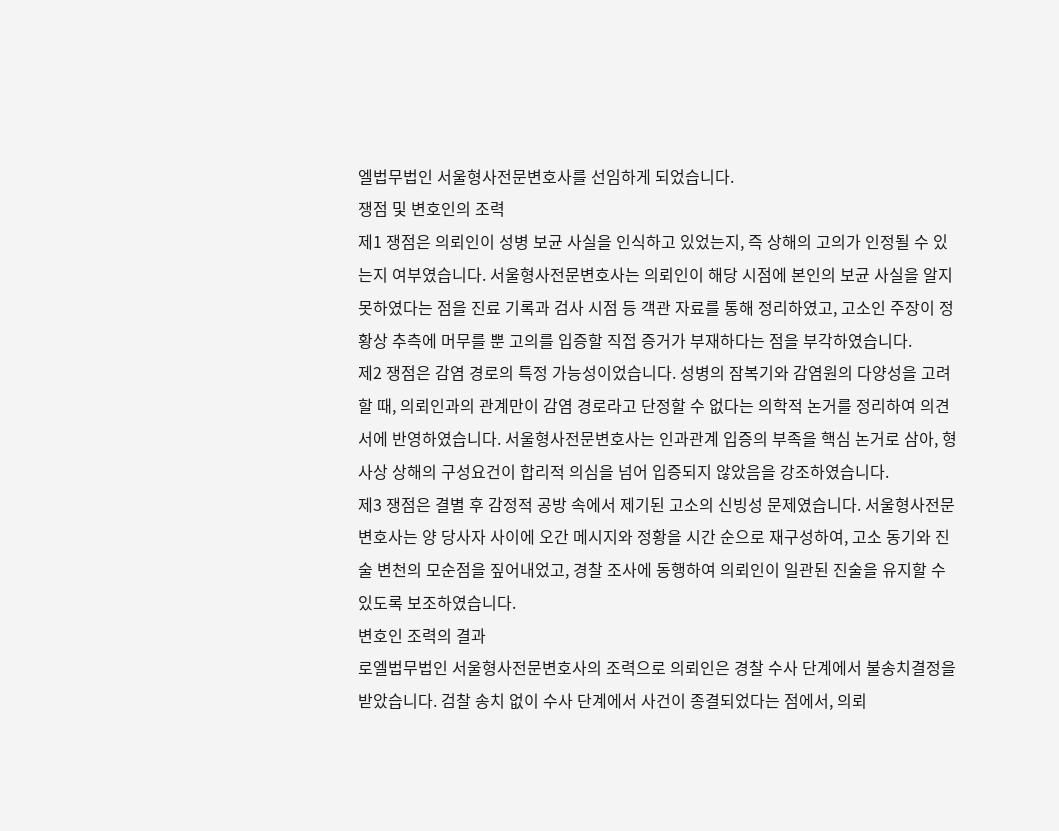엘법무법인 서울형사전문변호사를 선임하게 되었습니다.
쟁점 및 변호인의 조력
제1 쟁점은 의뢰인이 성병 보균 사실을 인식하고 있었는지, 즉 상해의 고의가 인정될 수 있는지 여부였습니다. 서울형사전문변호사는 의뢰인이 해당 시점에 본인의 보균 사실을 알지 못하였다는 점을 진료 기록과 검사 시점 등 객관 자료를 통해 정리하였고, 고소인 주장이 정황상 추측에 머무를 뿐 고의를 입증할 직접 증거가 부재하다는 점을 부각하였습니다.
제2 쟁점은 감염 경로의 특정 가능성이었습니다. 성병의 잠복기와 감염원의 다양성을 고려할 때, 의뢰인과의 관계만이 감염 경로라고 단정할 수 없다는 의학적 논거를 정리하여 의견서에 반영하였습니다. 서울형사전문변호사는 인과관계 입증의 부족을 핵심 논거로 삼아, 형사상 상해의 구성요건이 합리적 의심을 넘어 입증되지 않았음을 강조하였습니다.
제3 쟁점은 결별 후 감정적 공방 속에서 제기된 고소의 신빙성 문제였습니다. 서울형사전문변호사는 양 당사자 사이에 오간 메시지와 정황을 시간 순으로 재구성하여, 고소 동기와 진술 변천의 모순점을 짚어내었고, 경찰 조사에 동행하여 의뢰인이 일관된 진술을 유지할 수 있도록 보조하였습니다.
변호인 조력의 결과
로엘법무법인 서울형사전문변호사의 조력으로 의뢰인은 경찰 수사 단계에서 불송치결정을 받았습니다. 검찰 송치 없이 수사 단계에서 사건이 종결되었다는 점에서, 의뢰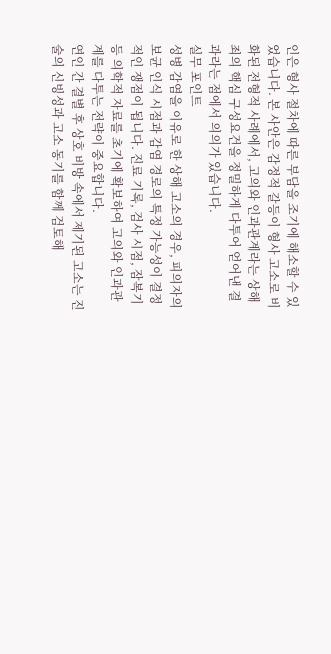인은 형사 절차에 따른 부담을 조기에 해소할 수 있었습니다. 본 사안은 감정적 갈등이 형사 고소로 비화된 전형적 사례에서, 고의와 인과관계라는 상해죄의 핵심 구성요건을 정밀하게 다투어 얻어낸 결과라는 점에서 의의가 있습니다.
실무 포인트
성병 감염을 이유로 한 상해 고소의 경우, 피의자의 보균 인식 시점과 감염 경로의 특정 가능성이 결정적인 쟁점이 됩니다. 진료 기록, 검사 시점, 잠복기 등 의학적 자료를 초기에 확보하여 고의와 인과관계를 다투는 전략이 중요합니다.
연인 간 결별 후 상호 비방 속에서 제기된 고소는 진술의 신빙성과 고소 동기를 함께 검토해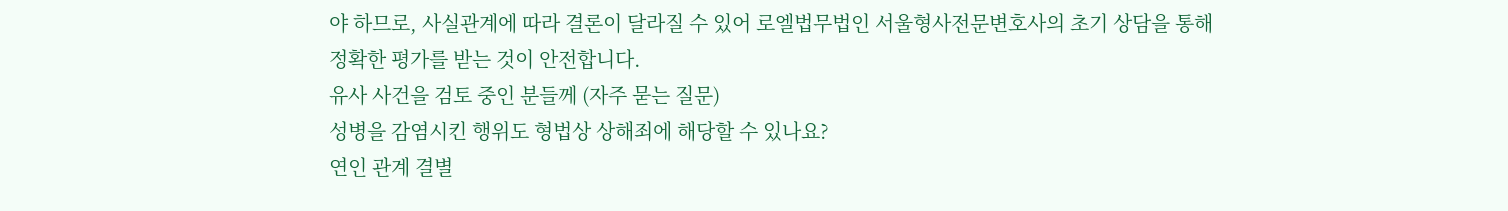야 하므로, 사실관계에 따라 결론이 달라질 수 있어 로엘법무법인 서울형사전문변호사의 초기 상담을 통해 정확한 평가를 받는 것이 안전합니다.
유사 사건을 검토 중인 분들께 (자주 묻는 질문)
성병을 감염시킨 행위도 형법상 상해죄에 해당할 수 있나요?
연인 관계 결별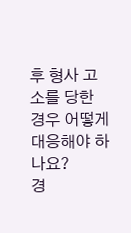후 형사 고소를 당한 경우 어떻게 대응해야 하나요?
경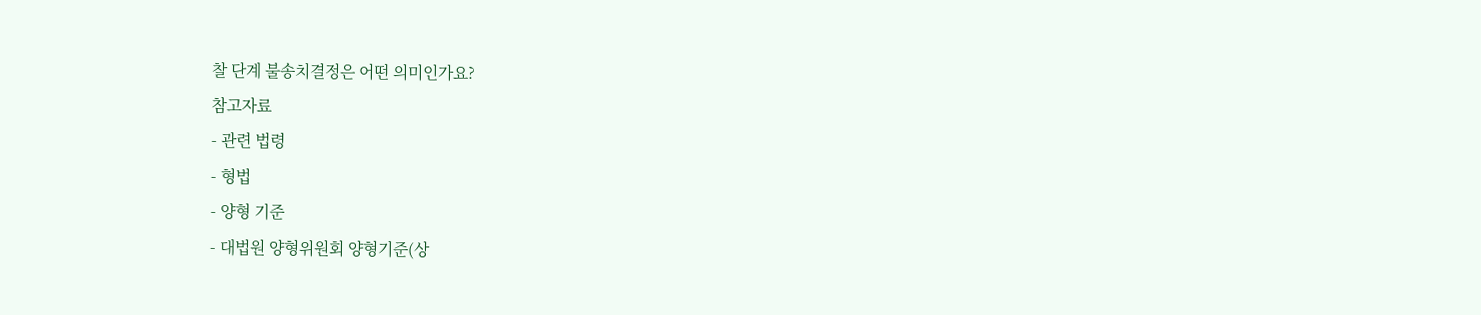찰 단계 불송치결정은 어떤 의미인가요?
참고자료
- 관련 법령
- 형법
- 양형 기준
- 대법원 양형위원회 양형기준(상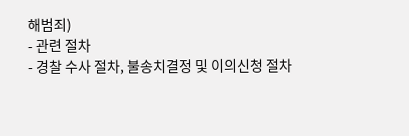해범죄)
- 관련 절차
- 경찰 수사 절차, 불송치결정 및 이의신청 절차